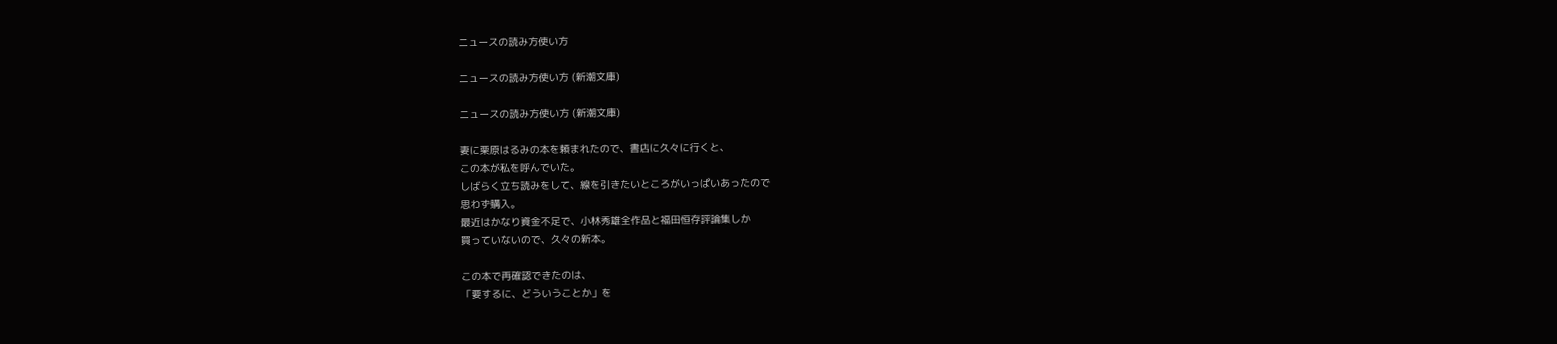ニュースの読み方使い方

ニュースの読み方使い方 (新潮文庫)

ニュースの読み方使い方 (新潮文庫)

妻に栗原はるみの本を頼まれたので、書店に久々に行くと、
この本が私を呼んでいた。
しばらく立ち読みをして、線を引きたいところがいっぱいあったので
思わず購入。
最近はかなり資金不足で、小林秀雄全作品と福田恒存評論集しか
買っていないので、久々の新本。

この本で再確認できたのは、
「要するに、どういうことか」を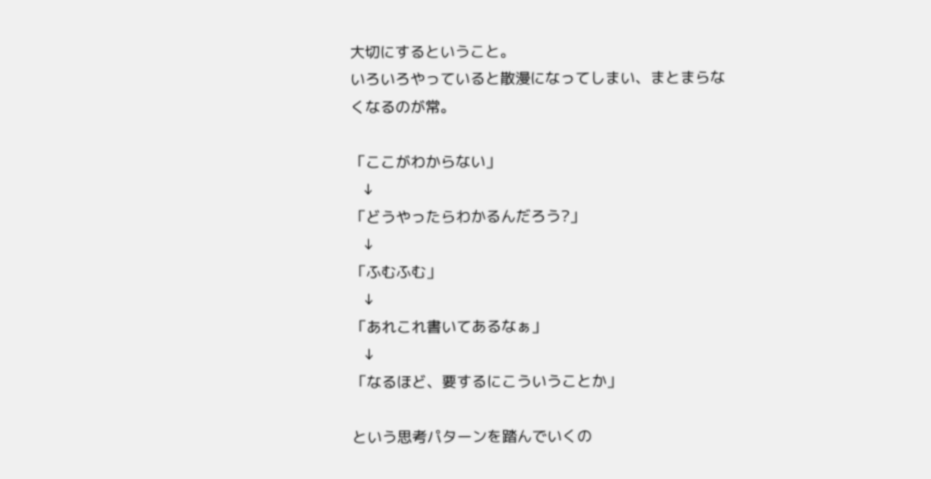大切にするということ。
いろいろやっていると散漫になってしまい、まとまらなくなるのが常。

「ここがわからない」
   ↓
「どうやったらわかるんだろう?」
   ↓
「ふむふむ」
   ↓
「あれこれ書いてあるなぁ」
   ↓
「なるほど、要するにこういうことか」

という思考パターンを踏んでいくの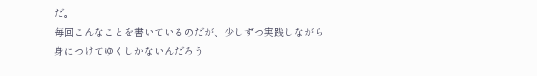だ。
毎回こんなことを書いているのだが、少しずつ実践しながら
身につけてゆくしかないんだろう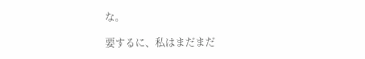な。

要するに、私はまだまだ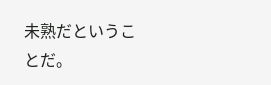未熟だということだ。